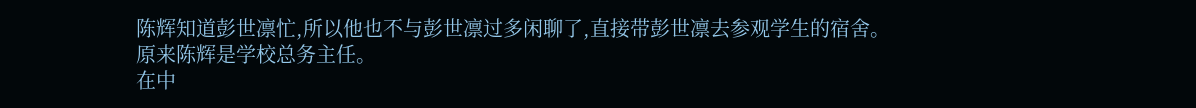陈辉知道彭世凛忙,所以他也不与彭世凛过多闲聊了,直接带彭世凛去参观学生的宿舍。
原来陈辉是学校总务主任。
在中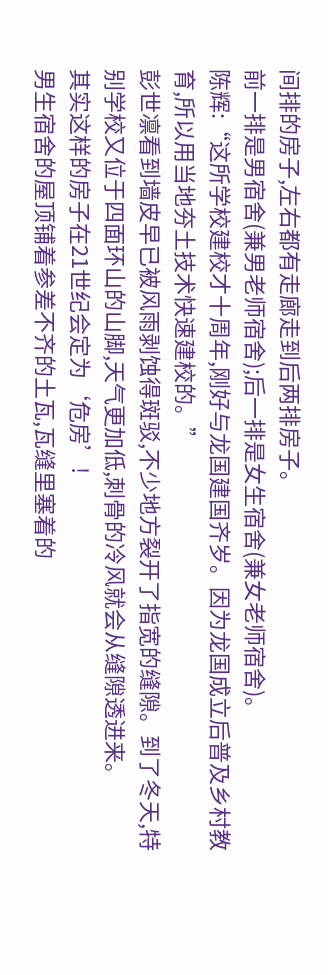间排的房子,左右都有走廊走到后两排房子。
前一排是男宿舍(兼男老师宿舍);后一排是女生宿舍(兼女老师宿舍)。
陈辉:“这所学校建校才十周年,刚好与龙国建国齐岁。因为龙国成立后普及乡村教育,所以用当地夯土技术快速建校的。”
彭世凛看到墙皮早已被风雨剥蚀得斑驳,不少地方裂开了指宽的缝隙。到了冬天,特别学校又位于四面环山的山脚,天气更加低,刺骨的冷风就会从缝隙透进来。
其实这样的房子在21世纪会定为‘危房’!
男生宿舍的屋顶铺着参差不齐的土瓦,瓦缝里塞着的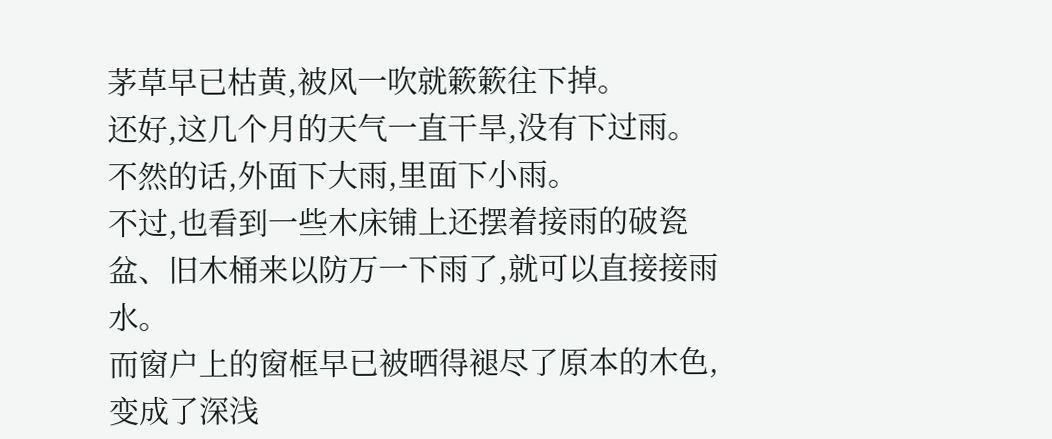茅草早已枯黄,被风一吹就簌簌往下掉。
还好,这几个月的天气一直干旱,没有下过雨。不然的话,外面下大雨,里面下小雨。
不过,也看到一些木床铺上还摆着接雨的破瓷盆、旧木桶来以防万一下雨了,就可以直接接雨水。
而窗户上的窗框早已被晒得褪尽了原本的木色,变成了深浅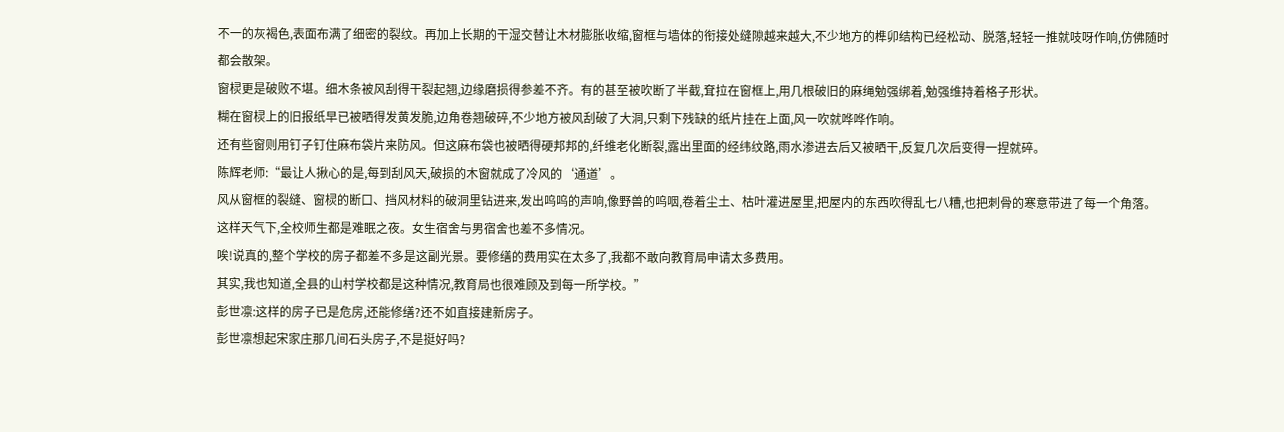不一的灰褐色,表面布满了细密的裂纹。再加上长期的干湿交替让木材膨胀收缩,窗框与墙体的衔接处缝隙越来越大,不少地方的榫卯结构已经松动、脱落,轻轻一推就吱呀作响,仿佛随时都会散架。
窗棂更是破败不堪。细木条被风刮得干裂起翘,边缘磨损得参差不齐。有的甚至被吹断了半截,耷拉在窗框上,用几根破旧的麻绳勉强绑着,勉强维持着格子形状。
糊在窗棂上的旧报纸早已被晒得发黄发脆,边角卷翘破碎,不少地方被风刮破了大洞,只剩下残缺的纸片挂在上面,风一吹就哗哗作响。
还有些窗则用钉子钉住麻布袋片来防风。但这麻布袋也被晒得硬邦邦的,纤维老化断裂,露出里面的经纬纹路,雨水渗进去后又被晒干,反复几次后变得一捏就碎。
陈辉老师:“最让人揪心的是,每到刮风天,破损的木窗就成了冷风的‘通道’。
风从窗框的裂缝、窗棂的断口、挡风材料的破洞里钻进来,发出呜呜的声响,像野兽的呜咽,卷着尘土、枯叶灌进屋里,把屋内的东西吹得乱七八糟,也把刺骨的寒意带进了每一个角落。
这样天气下,全校师生都是难眠之夜。女生宿舍与男宿舍也差不多情况。
唉!说真的,整个学校的房子都差不多是这副光景。要修缮的费用实在太多了,我都不敢向教育局申请太多费用。
其实,我也知道,全县的山村学校都是这种情况,教育局也很难顾及到每一所学校。”
彭世凛:这样的房子已是危房,还能修缮?还不如直接建新房子。
彭世凛想起宋家庄那几间石头房子,不是挺好吗?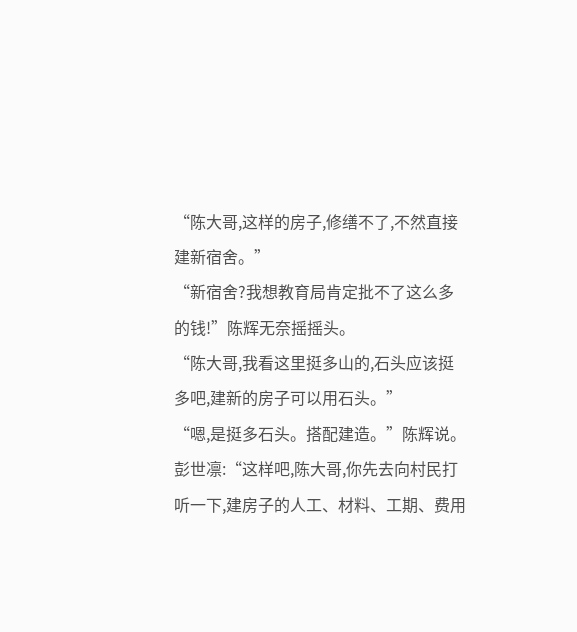“陈大哥,这样的房子,修缮不了,不然直接建新宿舍。”
“新宿舍?我想教育局肯定批不了这么多的钱!”陈辉无奈摇摇头。
“陈大哥,我看这里挺多山的,石头应该挺多吧,建新的房子可以用石头。”
“嗯,是挺多石头。搭配建造。”陈辉说。
彭世凛:“这样吧,陈大哥,你先去向村民打听一下,建房子的人工、材料、工期、费用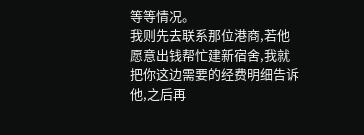等等情况。
我则先去联系那位港商,若他愿意出钱帮忙建新宿舍,我就把你这边需要的经费明细告诉他,之后再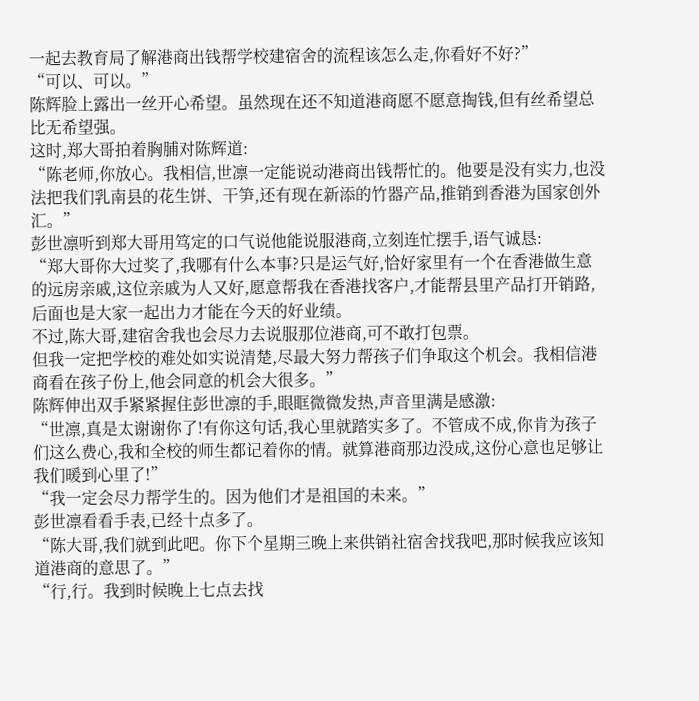一起去教育局了解港商出钱帮学校建宿舍的流程该怎么走,你看好不好?”
“可以、可以。”
陈辉脸上露出一丝开心希望。虽然现在还不知道港商愿不愿意掏钱,但有丝希望总比无希望强。
这时,郑大哥拍着胸脯对陈辉道:
“陈老师,你放心。我相信,世凛一定能说动港商出钱帮忙的。他要是没有实力,也没法把我们乳南县的花生饼、干笋,还有现在新添的竹器产品,推销到香港为国家创外汇。”
彭世凛听到郑大哥用笃定的口气说他能说服港商,立刻连忙摆手,语气诚恳:
“郑大哥你大过奖了,我哪有什么本事?只是运气好,恰好家里有一个在香港做生意的远房亲戚,这位亲戚为人又好,愿意帮我在香港找客户,才能帮县里产品打开销路,后面也是大家一起出力才能在今天的好业绩。
不过,陈大哥,建宿舍我也会尽力去说服那位港商,可不敢打包票。
但我一定把学校的难处如实说清楚,尽最大努力帮孩子们争取这个机会。我相信港商看在孩子份上,他会同意的机会大很多。”
陈辉伸出双手紧紧握住彭世凛的手,眼眶微微发热,声音里满是感激:
“世凛,真是太谢谢你了!有你这句话,我心里就踏实多了。不管成不成,你肯为孩子们这么费心,我和全校的师生都记着你的情。就算港商那边没成,这份心意也足够让我们暖到心里了!”
“我一定会尽力帮学生的。因为他们才是祖国的未来。”
彭世凛看看手表,已经十点多了。
“陈大哥,我们就到此吧。你下个星期三晚上来供销社宿舍找我吧,那时候我应该知道港商的意思了。”
“行,行。我到时候晚上七点去找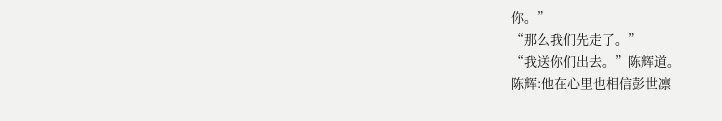你。”
“那么我们先走了。”
“我送你们出去。”陈辉道。
陈辉:他在心里也相信彭世凛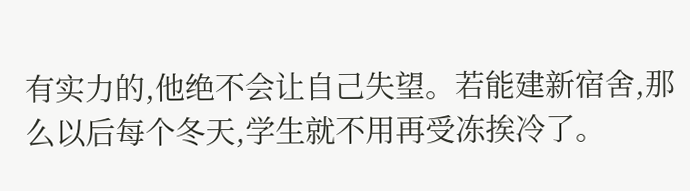有实力的,他绝不会让自己失望。若能建新宿舍,那么以后每个冬天,学生就不用再受冻挨冷了。